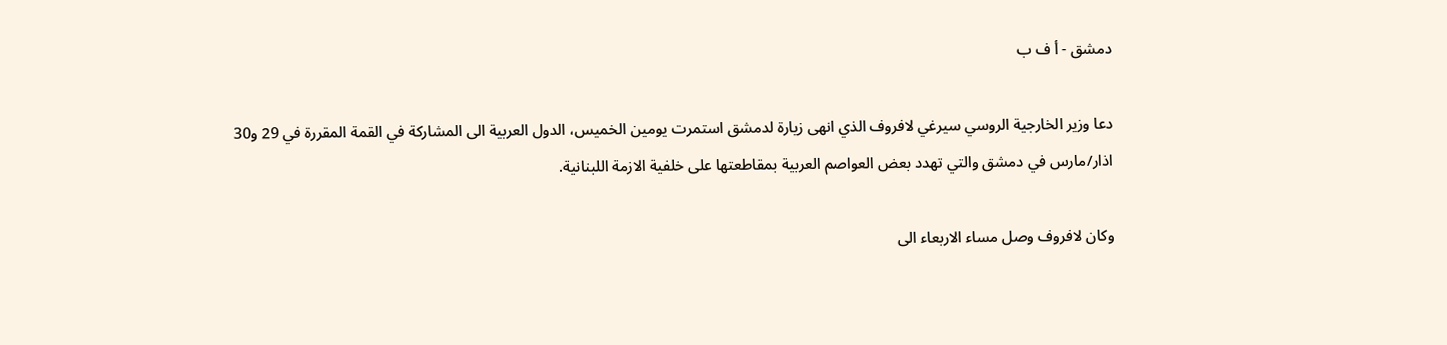دمشق - أ ف ب

دعا وزير الخارجية الروسي سيرغي لافروف الذي انهى زيارة لدمشق استمرت يومين الخميس، الدول العربية الى المشاركة في القمة المقررة في 29 و30 اذار/مارس في دمشق والتي تهدد بعض العواصم العربية بمقاطعتها على خلفية الازمة اللبنانية.

وكان لافروف وصل مساء الاربعاء الى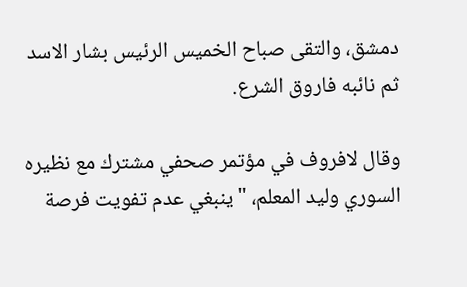دمشق، والتقى صباح الخميس الرئيس بشار الاسد ثم نائبه فاروق الشرع.

وقال لافروف في مؤتمر صحفي مشترك مع نظيره السوري وليد المعلم، "ينبغي عدم تفويت فرصة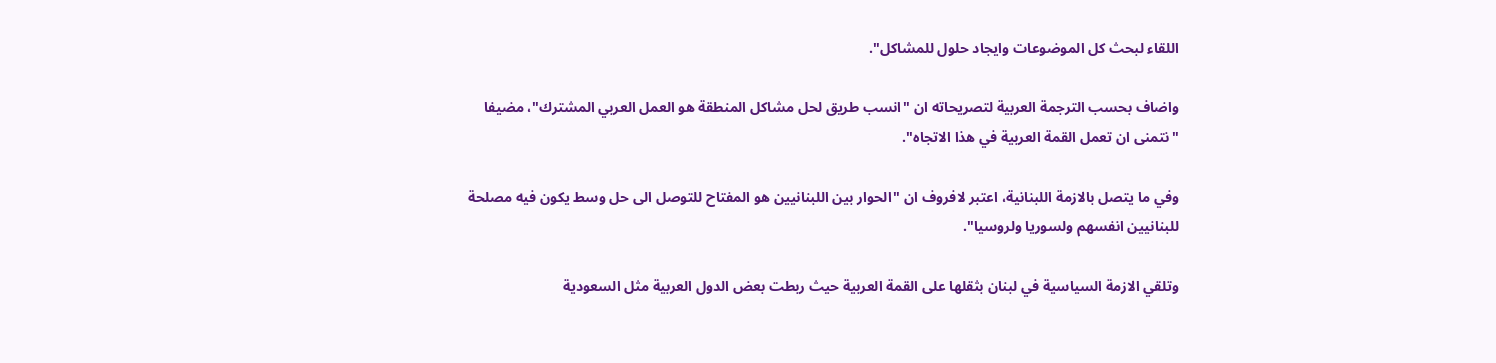اللقاء لبحث كل الموضوعات وايجاد حلول للمشاكل".

واضاف بحسب الترجمة العربية لتصريحاته ان "انسب طريق لحل مشاكل المنطقة هو العمل العربي المشترك"، مضيفا "نتمنى ان تعمل القمة العربية في هذا الاتجاه".

وفي ما يتصل بالازمة اللبنانية، اعتبر لافروف ان "الحوار بين اللبنانيين هو المفتاح للتوصل الى حل وسط يكون فيه مصلحة للبنانيين انفسهم ولسوريا ولروسيا".

وتلقي الازمة السياسية في لبنان بثقلها على القمة العربية حيث ربطت بعض الدول العربية مثل السعودية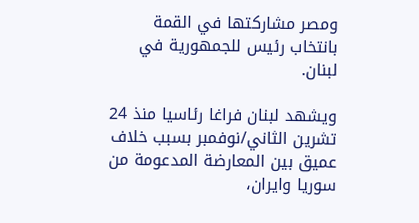ومصر مشاركتها في القمة بانتخاب رئيس للجمهورية في لبنان.

ويشهد لبنان فراغا رئاسيا منذ 24 تشرين الثاني/نوفمبر بسبب خلاف عميق بين المعارضة المدعومة من سوريا وايران،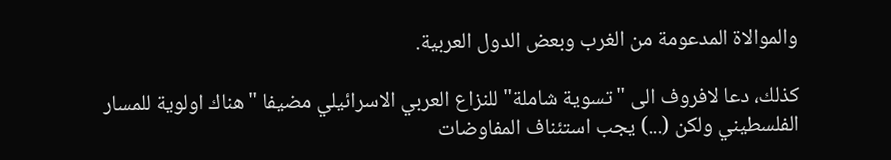والموالاة المدعومة من الغرب وبعض الدول العربية.

كذلك، دعا لافروف الى "تسوية شاملة" للنزاع العربي الاسرائيلي مضيفا "هناك اولوية للمسار الفلسطيني ولكن (...) يجب استئناف المفاوضات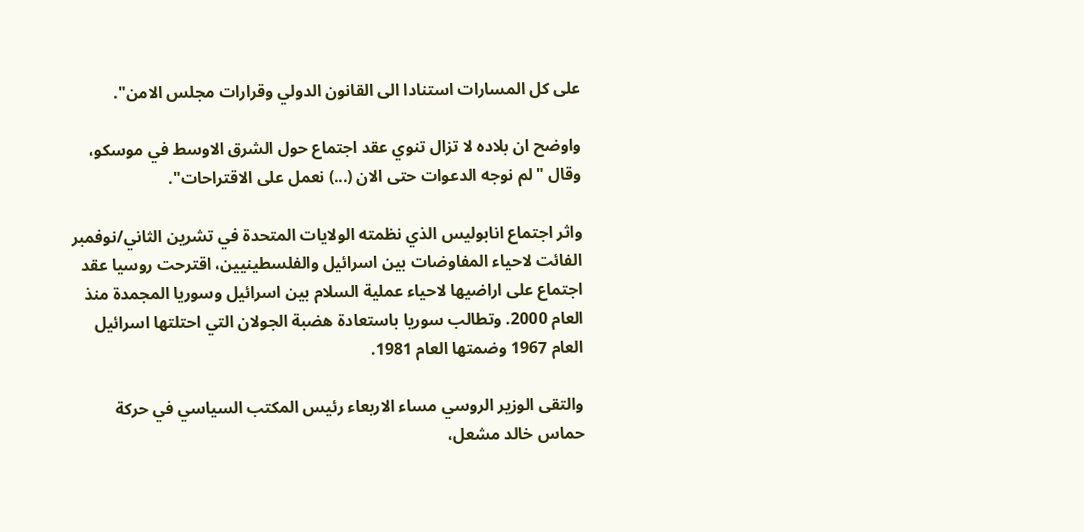على كل المسارات استنادا الى القانون الدولي وقرارات مجلس الامن".

واوضح ان بلاده لا تزال تنوي عقد اجتماع حول الشرق الاوسط في موسكو، وقال "لم نوجه الدعوات حتى الان (...) نعمل على الاقتراحات".

واثر اجتماع انابوليس الذي نظمته الولايات المتحدة في تشرين الثاني/نوفمبر الفائت لاحياء المفاوضات بين اسرائيل والفلسطينيين، اقترحت روسيا عقد اجتماع على اراضيها لاحياء عملية السلام بين اسرائيل وسوريا المجمدة منذ العام 2000. وتطالب سوريا باستعادة هضبة الجولان التي احتلتها اسرائيل العام 1967 وضمتها العام 1981.

والتقى الوزير الروسي مساء الاربعاء رئيس المكتب السياسي في حركة حماس خالد مشعل،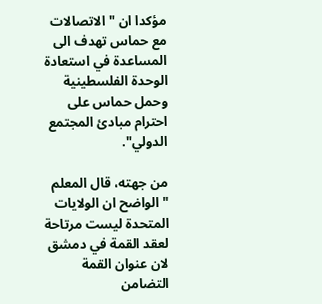مؤكدا ان "الاتصالات مع حماس تهدف الى المساعدة في استعادة الوحدة الفلسطينية وحمل حماس على احترام مبادئ المجتمع الدولي".

من جهته، قال المعلم "الواضح ان الولايات المتحدة ليست مرتاحة لعقد القمة في دمشق لان عنوان القمة التضامن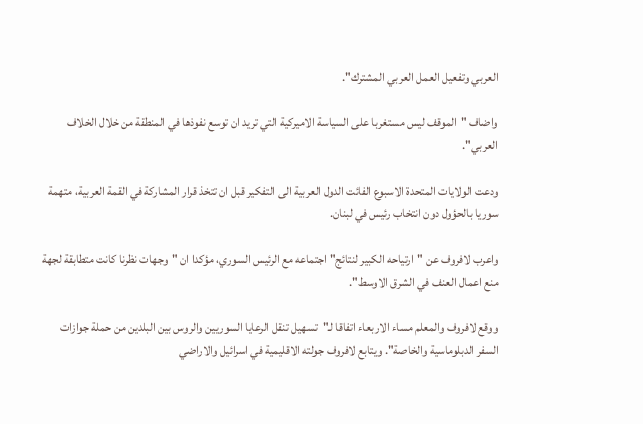العربي وتفعيل العمل العربي المشترك".

واضاف "الموقف ليس مستغربا على السياسة الاميركية التي تريد ان توسع نفوذها في المنطقة من خلال الخلاف العربي".

ودعت الولايات المتحدة الاسبوع الفائت الدول العربية الى التفكير قبل ان تتخذ قرار المشاركة في القمة العربية، متهمة سوريا بالحؤول دون انتخاب رئيس في لبنان.

واعرب لافروف عن "ارتياحه الكبير لنتائج" اجتماعه مع الرئيس السوري، مؤكدا ان "وجهات نظرنا كانت متطابقة لجهة منع اعمال العنف في الشرق الاوسط".

ووقع لافروف والمعلم مساء الاربعاء اتفاقا لـ"تسهيل تنقل الرعايا السوريين والروس بين البلدين من حملة جوازات السفر الدبلوماسية والخاصة". ويتابع لافروف جولته الاقليمية في اسرائيل والاراضي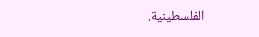الفلسطينية.